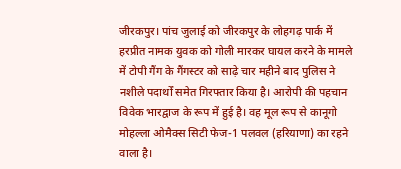जीरकपुर। पांच जुलाई को जीरकपुर के लोहगढ़ पार्क में हरप्रीत नामक युवक को गोली मारकर घायल करने के मामले में टोपी गैंग के गैंगस्टर को साढ़े चार महीने बाद पुलिस ने नशीले पदार्थों समेत गिरफ्तार किया है। आरोपी की पहचान विवेक भारद्वाज के रूप में हुई है। वह मूल रूप से कानूगो मोहल्ला ओमैक्स सिटी फेज-1 पलवल (हरियाणा) का रहने वाला है।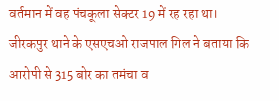वर्तमान में वह पंचकूला सेक्टर 19 में रह रहा था।
जीरकपुर थाने के एसएचओ राजपाल गिल ने बताया कि आरोपी से 315 बोर का तमंचा व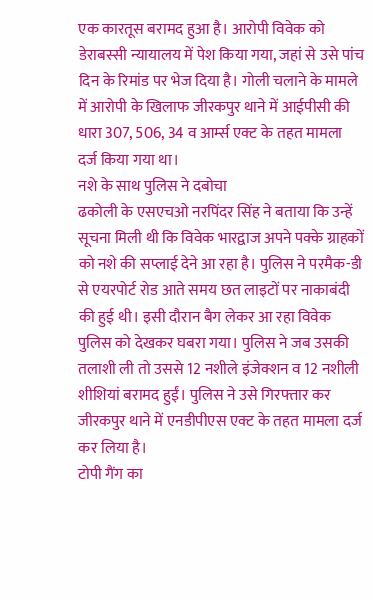एक कारतूस बरामद हुआ है। आरोपी विवेक को डेराबस्सी न्यायालय में पेश किया गया, जहां से उसे पांच दिन के रिमांड पर भेज दिया है। गोली चलाने के मामले में आरोपी के खिलाफ जीरकपुर थाने में आईपीसी की धारा 307, 506, 34 व आर्म्स एक्ट के तहत मामला दर्ज किया गया था।
नशे के साथ पुलिस ने दबोचा
ढकोली के एसएचओ नरपिंदर सिंह ने बताया कि उन्हें सूचना मिली थी कि विवेक भारद्वाज अपने पक्के ग्राहकों को नशे की सप्लाई देने आ रहा है। पुलिस ने परमैक-डी से एयरपोर्ट रोड आते समय छत लाइटों पर नाकाबंदी की हुई थी। इसी दौरान बैग लेकर आ रहा विवेक पुलिस को देखकर घबरा गया। पुलिस ने जब उसकी तलाशी ली तो उससे 12 नशीले इंजेक्शन व 12 नशीली शीशियां बरामद हुईं। पुलिस ने उसे गिरफ्तार कर जीरकपुर थाने में एनडीपीएस एक्ट के तहत मामला दर्ज कर लिया है।
टोपी गैंग का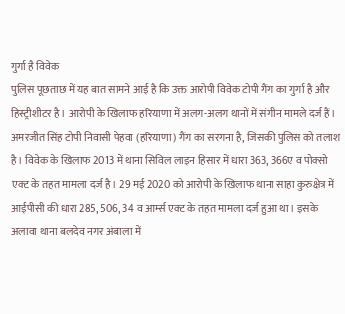गुर्गा है विवेक
पुलिस पूछताछ में यह बात सामने आई है कि उक्त आरोपी विवेक टोपी गैंग का गुर्गा है और हिस्ट्रीशीटर है। आरोपी के खिलाफ हरियाणा में अलग-अलग थानों में संगीन मामले दर्ज हैं। अमरजीत सिंह टोपी निवासी पेहवा (हरियाणा) गैंग का सरगना है, जिसकी पुलिस को तलाश है। विवेक के खिलाफ 2013 में थाना सिविल लाइन हिसार में धारा 363, 366ए व पोक्सो एक्ट के तहत मामला दर्ज है। 29 मई 2020 को आरोपी के खिलाफ थाना साहा कुरुक्षेत्र में आईपीसी की धारा 285, 506, 34 व आर्म्स एक्ट के तहत मामला दर्ज हुआ था। इसके अलावा थाना बलदेव नगर अंबाला में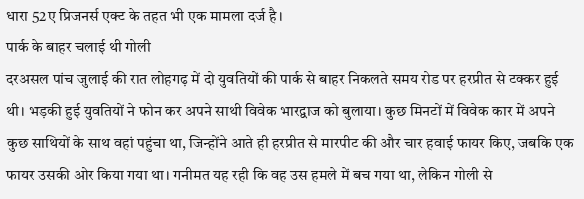धारा 52ए प्रिजनर्स एक्ट के तहत भी एक मामला दर्ज है।
पार्क के बाहर चलाई थी गोली
दरअसल पांच जुलाई की रात लोहगढ़ में दो युवतियों की पार्क से बाहर निकलते समय रोड पर हरप्रीत से टक्कर हुई थी। भड़की हुई युवतियों ने फोन कर अपने साथी विवेक भारद्वाज को बुलाया। कुछ मिनटों में विवेक कार में अपने कुछ साथियों के साथ वहां पहुंचा था, जिन्होंने आते ही हरप्रीत से मारपीट की और चार हवाई फायर किए, जबकि एक फायर उसकी ओर किया गया था। गनीमत यह रही कि वह उस हमले में बच गया था, लेकिन गोली से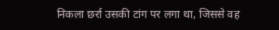निकला छर्रा उसकी टांग पर लगा था, जिससे वह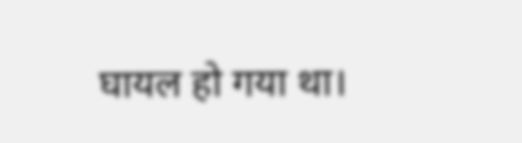घायल हो गया था।